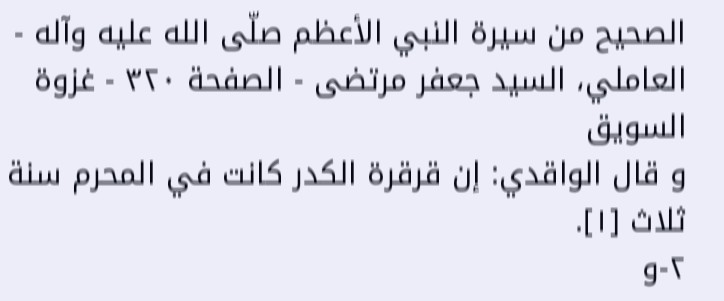الصحيح من سيرة النبي الأعظم صلّى الله عليه وآله - العاملي، السيد جعفر مرتضى - الصفحة ٣٢٠ - غزوة السويق
و قال الواقدي: إن قرقرة الكدر كانت في المحرم سنة ثلاث [١].
٢-و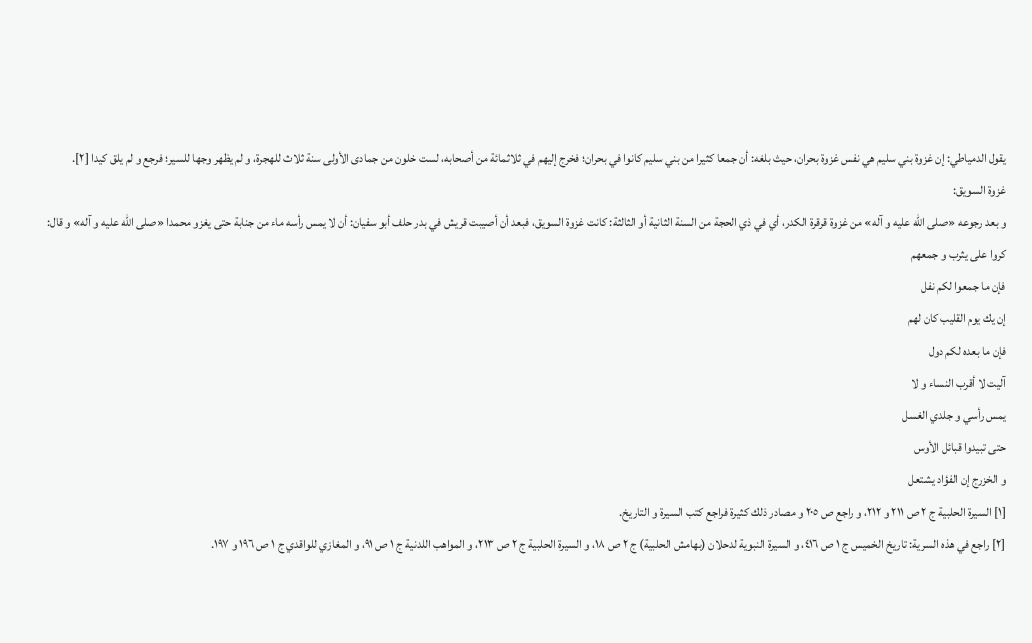يقول الدمياطي: إن غزوة بني سليم هي نفس غزوة بحران، حيث بلغه: أن جمعا كثيرا من بني سليم كانوا في بحران؛ فخرج إليهم في ثلاثمائة من أصحابه، لست خلون من جمادى الأولى سنة ثلاث للهجرة، و لم يظهر وجها للسير؛ فرجع و لم يلق كيدا [٢].
غزوة السويق:
و بعد رجوعه «صلى اللّه عليه و آله» من غزوة قرقرة الكدر، أي في ذي الحجة من السنة الثانية أو الثالثة: كانت غزوة السويق، فبعد أن أصيبت قريش في بدر حلف أبو سفيان: أن لا يمس رأسه ماء من جنابة حتى يغزو محمدا «صلى اللّه عليه و آله» و قال:
كروا على يثرب و جمعهم
فإن ما جمعوا لكم نفل
إن يك يوم القليب كان لهم
فإن ما بعده لكم دول
آليت لا أقرب النساء و لا
يمس رأسي و جلدي الغسل
حتى تبيدوا قبائل الأوس
و الخزرج إن الفؤاد يشتعل
[١] السيرة الحلبية ج ٢ ص ٢١١ و ٢١٢، و راجع ص ٢٠٥ و مصادر ذلك كثيرة فراجع كتب السيرة و التاريخ.
[٢] راجع في هذه السرية: تاريخ الخميس ج ١ ص ٤١٦، و السيرة النبوية لدحلان (بهامش الحلبية) ج ٢ ص ١٨، و السيرة الحلبية ج ٢ ص ٢١٣، و المواهب اللدنية ج ١ ص ٩١، و المغازي للواقدي ج ١ ص ١٩٦ و ١٩٧.